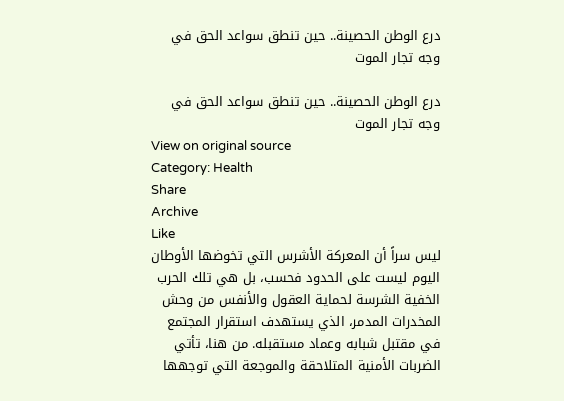درع الوطن الحصينة.. حين تنطق سواعد الحق في وجه تجار الموت

درع الوطن الحصينة.. حين تنطق سواعد الحق في وجه تجار الموت
View on original source
Category: Health
Share
Archive
Like
ليس سراً أن المعركة الأشرس التي تخوضها الأوطان اليوم ليست على الحدود فحسب، بل هي تلك الحرب الخفية الشرسة لحماية العقول والأنفس من وحش المخدرات المدمر، الذي يستهدف استقرار المجتمع في مقتبل شبابه وعماد مستقبله. من هنا، تأتي الضربات الأمنية المتلاحقة والموجعة التي توجهها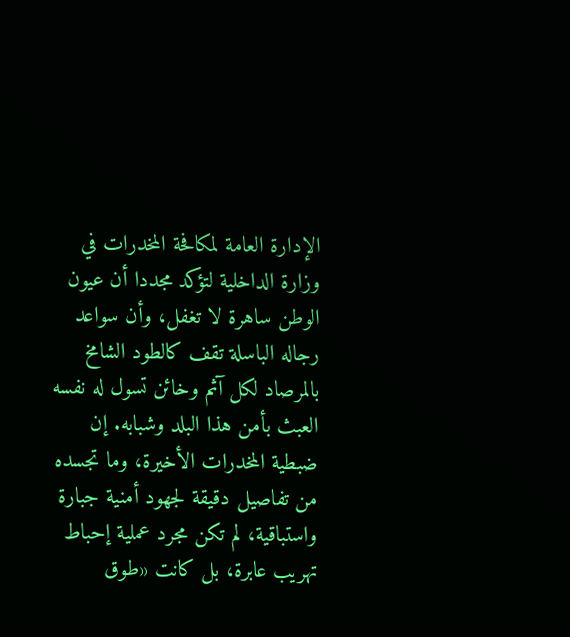الإدارة العامة لمكافحة المخدرات في وزارة الداخلية لتؤكد مجددا أن عيون الوطن ساهرة لا تغفل، وأن سواعد رجاله الباسلة تقف كالطود الشامخ بالمرصاد لكل آثم وخائن تسول له نفسه العبث بأمن هذا البلد وشبابه. إن ضبطية المخدرات الأخيرة، وما تجسده من تفاصيل دقيقة لجهود أمنية جبارة واستباقية، لم تكن مجرد عملية إحباط تهريب عابرة، بل كانت «طوق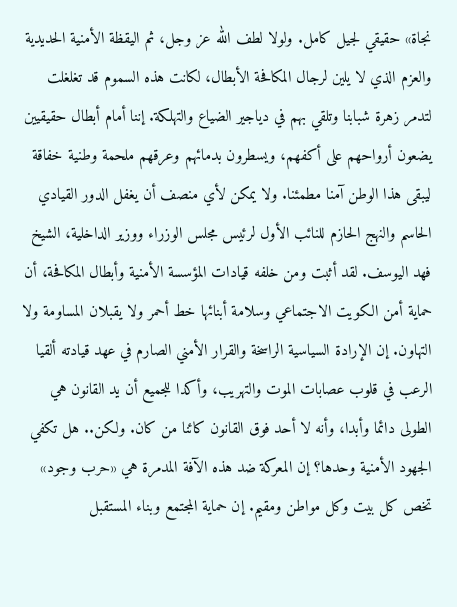نجاة» حقيقي لجيل كامل. ولولا لطف الله عز وجل، ثم اليقظة الأمنية الحديدية والعزم الذي لا يلين لرجال المكافحة الأبطال، لكانت هذه السموم قد تغلغلت لتدمر زهرة شبابنا وتلقي بهم في دياجير الضياع والتهلكة. إننا أمام أبطال حقيقيين يضعون أرواحهم على أكفهم، ويسطرون بدمائهم وعرقهم ملحمة وطنية خفاقة ليبقى هذا الوطن آمنا مطمئنا. ولا يمكن لأي منصف أن يغفل الدور القيادي الحاسم والنهج الحازم للنائب الأول لرئيس مجلس الوزراء ووزير الداخلية، الشيخ فهد اليوسف. لقد أثبت ومن خلفه قيادات المؤسسة الأمنية وأبطال المكافحة، أن حماية أمن الكويت الاجتماعي وسلامة أبنائها خط أحمر ولا يقبلان المساومة ولا التهاون. إن الإرادة السياسية الراسخة والقرار الأمني الصارم في عهد قيادته ألقيا الرعب في قلوب عصابات الموت والتهريب، وأكدا للجميع أن يد القانون هي الطولى دائما وأبدا، وأنه لا أحد فوق القانون كائنا من كان. ولكن.. هل تكفي الجهود الأمنية وحدها؟ إن المعركة ضد هذه الآفة المدمرة هي «حرب وجود» تخص كل بيت وكل مواطن ومقيم. إن حماية المجتمع وبناء المستقبل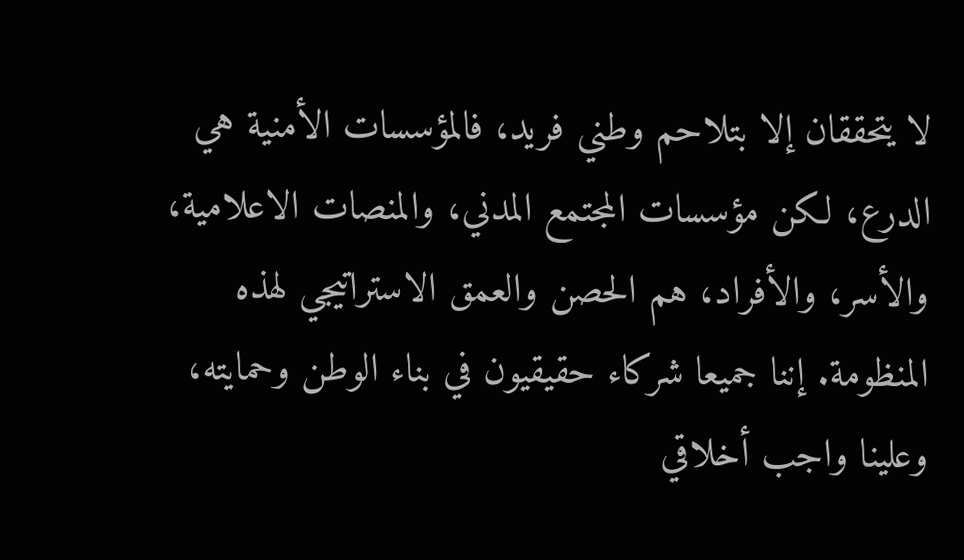لا يتحققان إلا بتلاحم وطني فريد، فالمؤسسات الأمنية هي الدرع، لكن مؤسسات المجتمع المدني، والمنصات الاعلامية، والأسر، والأفراد، هم الحصن والعمق الاستراتيجي لهذه المنظومة. إننا جميعا شركاء حقيقيون في بناء الوطن وحمايته، وعلينا واجب أخلاقي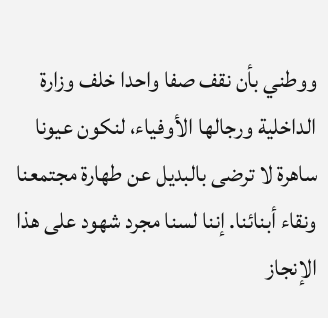ووطني بأن نقف صفا واحدا خلف وزارة الداخلية ورجالها الأوفياء، لنكون عيونا ساهرة لا ترضى بالبديل عن طهارة مجتمعنا ونقاء أبنائنا. إننا لسنا مجرد شهود على هذا الإنجاز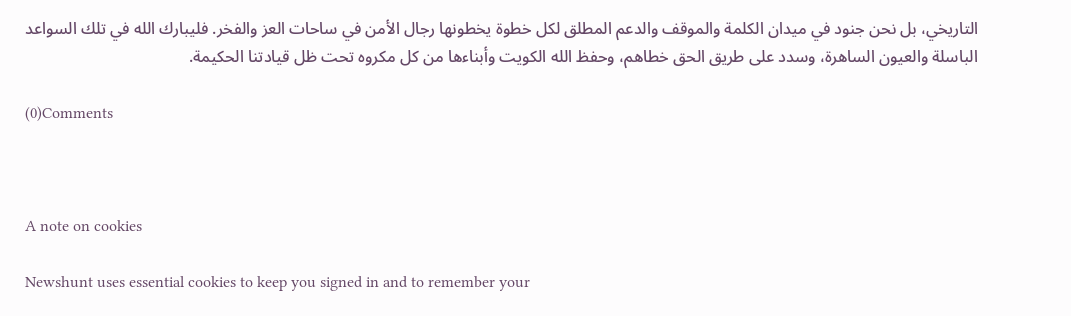التاريخي، بل نحن جنود في ميدان الكلمة والموقف والدعم المطلق لكل خطوة يخطونها رجال الأمن في ساحات العز والفخر. فليبارك الله في تلك السواعد الباسلة والعيون الساهرة، وسدد على طريق الحق خطاهم، وحفظ الله الكويت وأبناءها من كل مكروه تحت ظل قيادتنا الحكيمة.

(0)Comments



A note on cookies

Newshunt uses essential cookies to keep you signed in and to remember your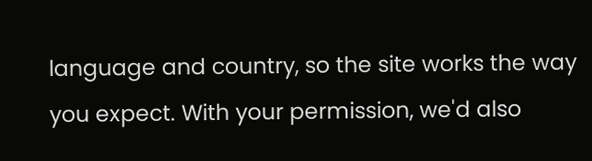language and country, so the site works the way you expect. With your permission, we'd also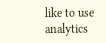like to use analytics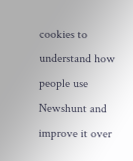cookies to understand how people use Newshunt and improve it over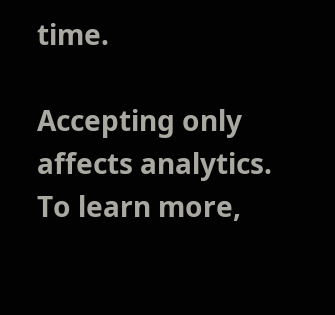time.

Accepting only affects analytics. To learn more,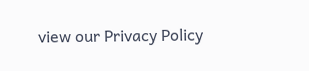view our Privacy Policy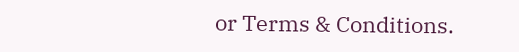or Terms & Conditions.